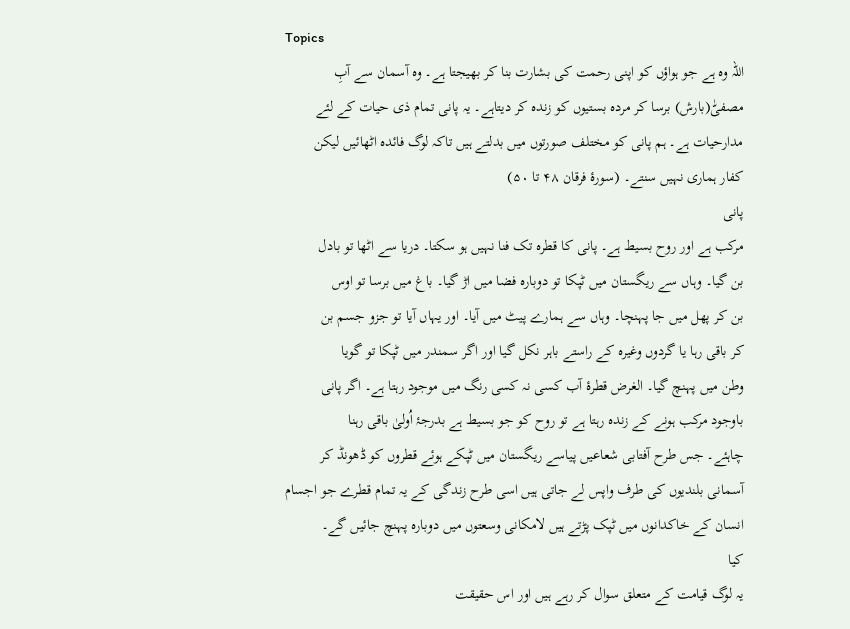Topics
اللہ وہ ہے جو ہواؤں کو اپنی رحمت کی بشارت بنا کر بھیجتا ہے۔ وہ آسمان سے آبِ
مصفیّٰ(بارش) برسا کر مردہ بستیوں کو زندہ کر دیتاہے۔ یہ پانی تمام ذی حیات کے لئے
مدارحیات ہے۔ ہم پانی کو مختلف صورتوں میں بدلتے ہیں تاکہ لوگ فائدہ اٹھائیں لیکن
کفار ہماری نہیں سنتے۔ (سورۂ فرقان ۴۸ تا ۵۰)
پانی
مرکب ہے اور روح بسیط ہے۔ پانی کا قطرہ تک فنا نہیں ہو سکتا۔ دریا سے اٹھا تو بادل
بن گیا۔ وہاں سے ریگستان میں ٹپکا تو دوبارہ فضا میں اڑ گیا۔ باغ میں برسا تو اوس
بن کر پھل میں جا پہنچا۔ وہاں سے ہمارے پیٹ میں آیا۔ اور یہاں آیا تو جزو جسم بن
کر باقی رہا یا گردوں وغیرہ کے راستے باہر نکل گیا اور اگر سمندر میں ٹپکا تو گویا
وطن میں پہنچ گیا۔ الغرض قطرۂ آب کسی نہ کسی رنگ میں موجود رہتا ہے۔ اگر پانی
باوجود مرکب ہونے کے زندہ رہتا ہے تو روح کو جو بسیط ہے بدرجۂ اُولیٰ باقی رہنا
چاہئے۔ جس طرح آفتابی شعاعیں پیاسے ریگستان میں ٹپکے ہوئے قطروں کو ڈھونڈ کر
آسمانی بلندیوں کی طرف واپس لے جاتی ہیں اسی طرح زندگی کے یہ تمام قطرے جو اجسام
انسان کے خاکدانوں میں ٹپک پڑتے ہیں لامکانی وسعتوں میں دوبارہ پہنچ جائیں گے۔
کیا
یہ لوگ قیامت کے متعلق سوال کر رہے ہیں اور اس حقیقت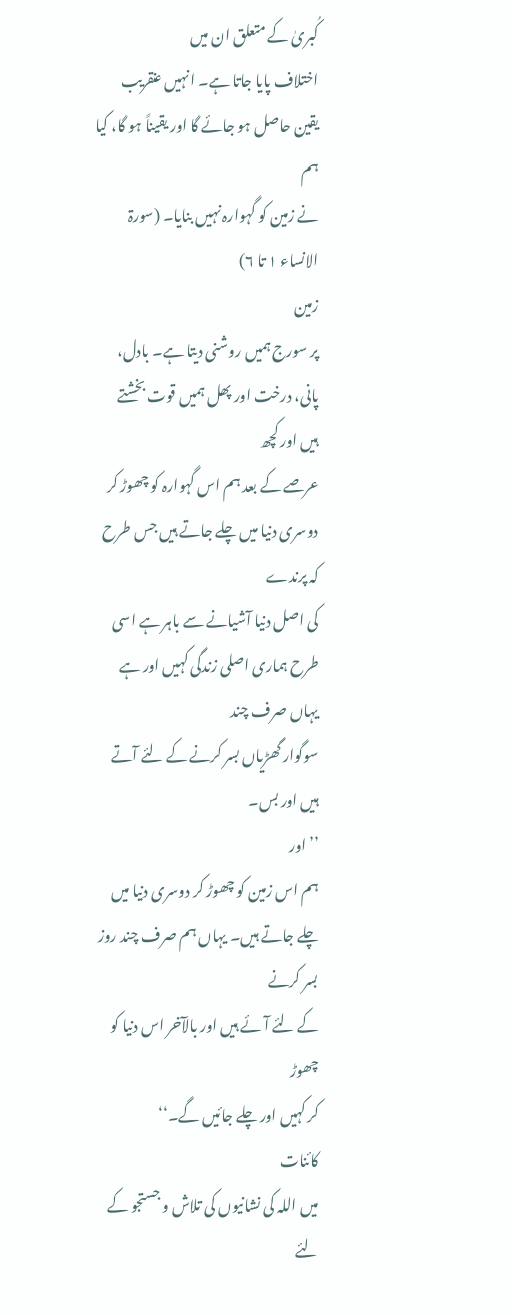کُبریٰ کے متعلق ان میں
اختلاف پایا جاتا ہے۔ انہیں عنقریب یقین حاصل ہو جائے گا اور یقیناً ہو گا، کیا ہم
نے زمین کو گہوارہ نہیں بنایا۔ (سورۃ الانساء ۱ تا ۶)
زمین
پر سورج ہمیں روشنی دیتا ہے۔ بادل، پانی، درخت اور پھل ہمیں قوت بخشتے ہیں اور کچھ
عرصے کے بعد ہم اس گہوارہ کو چھوڑ کر دوسری دنیا میں چلے جاتے ہیں جس طرح کہ پرندے
کی اصل دنیا آشیانے سے باہر ہے اسی طرح ہماری اصلی زندگی کہیں اور ہے یہاں صرف چند
سوگوار گھڑیاں بسر کرنے کے لئے آتے ہیں اور بس۔
’’اور
ہم اس زمین کو چھوڑ کر دوسری دنیا میں چلے جاتے ہیں۔ یہاں ہم صرف چند روز بسر کرنے
کے لئے آئے ہیں اور بالآخر اس دنیا کو
چھوڑ
کر کہیں اور چلے جائیں گے۔‘‘
کائنات
میں اللہ کی نشانیوں کی تلاش و جستجو کے لئے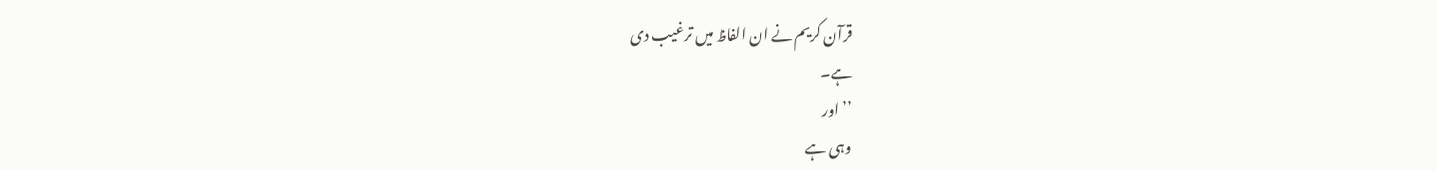قرآن کریم نے ان الفاظ میں ترغیب دی
ہے۔
’’اور
وہی ہے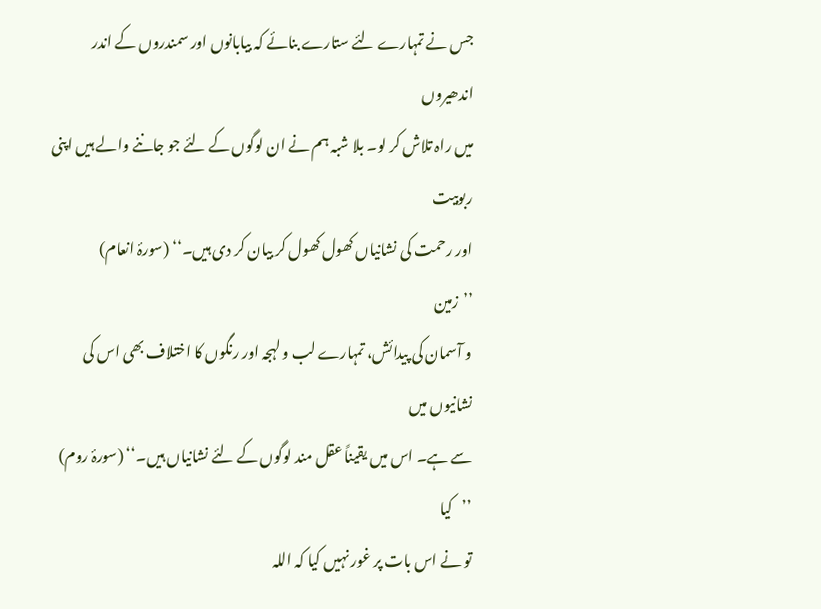جس نے تمہارے لئے ستارے بنائے کہ بیابانوں اور سمندروں کے اندر اندھیروں
میں راہ تلاش کر لو۔ بلا شبہ ہم نے ان لوگوں کے لئے جو جاننے والے ہیں اپنی ربوبیت
اور رحمت کی نشانیاں کھول کھول کر بیان کر دی ہیں۔‘‘ (سورۂ انعام)
’’زمین
و آسمان کی پیدائش، تمہارے لب و لہجہ اور رنگوں کا اختلاف بھی اس کی نشانیوں میں
سے ہے۔ اس میں یقیناً عقل مند لوگوں کے لئے نشانیاں ہیں۔‘‘ (سورۂ روم)
’’کیا
تو نے اس بات پر غور نہیں کیا کہ اللہ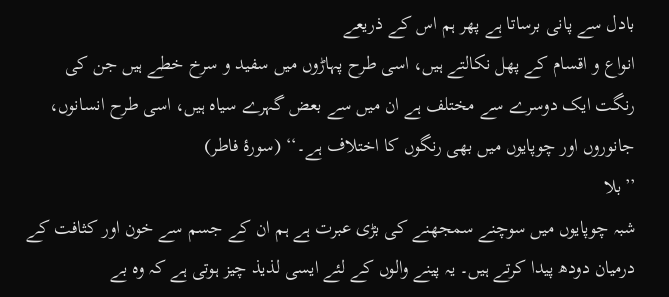بادل سے پانی برساتا ہے پھر ہم اس کے ذریعے
انواع و اقسام کے پھل نکالتے ہیں، اسی طرح پہاڑوں میں سفید و سرخ خطے ہیں جن کی
رنگت ایک دوسرے سے مختلف ہے ان میں سے بعض گہرے سیاہ ہیں، اسی طرح انسانوں،
جانوروں اور چوپایوں میں بھی رنگوں کا اختلاف ہے۔‘‘ (سورۂ فاطر)
’’بلا
شبہ چوپایوں میں سوچنے سمجھنے کی بڑی عبرت ہے ہم ان کے جسم سے خون اور کثافت کے
درمیان دودھ پیدا کرتے ہیں۔ یہ پینے والوں کے لئے ایسی لذیذ چیز ہوتی ہے کہ وہ بے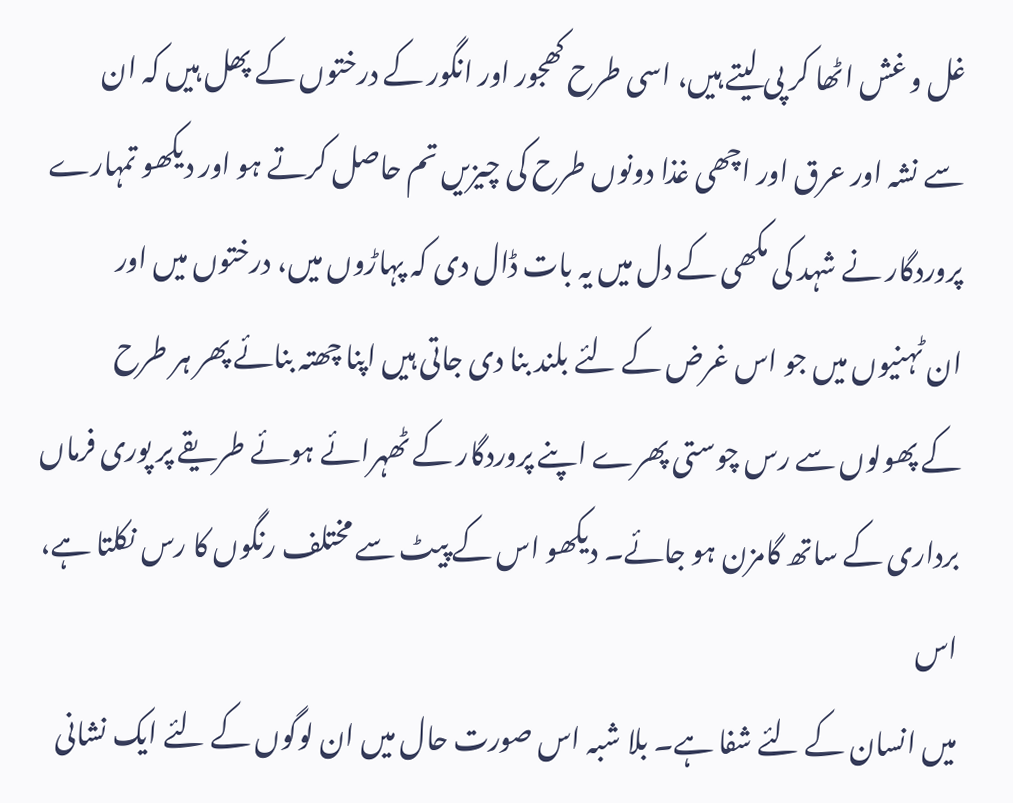غل و غش اٹھا کر پی لیتے ہیں، اسی طرح کھجور اور انگور کے درختوں کے پھل ہیں کہ ان
سے نشہ اور عرق اور اچھی غذا دونوں طرح کی چیزیں تم حاصل کرتے ہو اور دیکھو تمہارے
پروردگار نے شہد کی مکھی کے دل میں یہ بات ڈال دی کہ پہاڑوں میں، درختوں میں اور
ان ٹہنیوں میں جو اس غرض کے لئے بلند بنا دی جاتی ہیں اپنا چھتہ بنائے پھر ہر طرح
کے پھولوں سے رس چوستی پھرے اپنے پروردگار کے ٹھہرائے ہوئے طریقے پر پوری فرماں
برداری کے ساتھ گامزن ہو جائے۔ دیکھو اس کے پیٹ سے مختلف رنگوں کا رس نکلتا ہے، اس
میں انسان کے لئے شفا ہے۔ بلا شبہ اس صورت حال میں ان لوگوں کے لئے ایک نشانی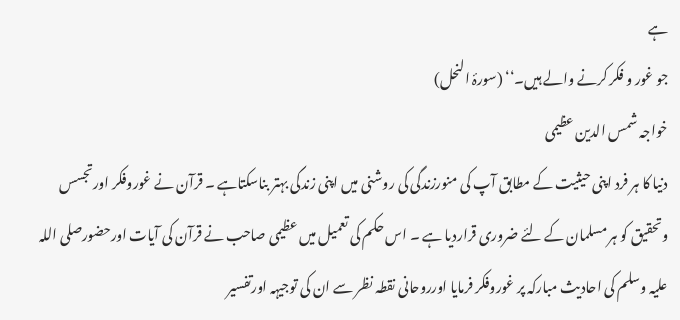ہے
جو غور و فکر کرنے والے ہیں۔‘‘ (سورۂ النحل)
خواجہ شمس الدین عظیمی
دنیا کا ہر فرد اپنی حیثیت کے مطابق آپ کی منورزندگی کی روشنی میں اپنی زندگی بہتر بناسکتاہے ۔ قرآن نے غوروفکر اورتجسس وتحقیق کو ہر مسلمان کے لئے ضروری قراردیا ہے ۔ اس حکم کی تعمیل میں عظیمی صاحب نے قرآن کی آیات اورحضورصلی اللہ علیہ وسلم کی احادیث مبارکہ پر غوروفکر فرمایا اورروحانی نقطہ نظر سے ان کی توجیہہ اورتفسیر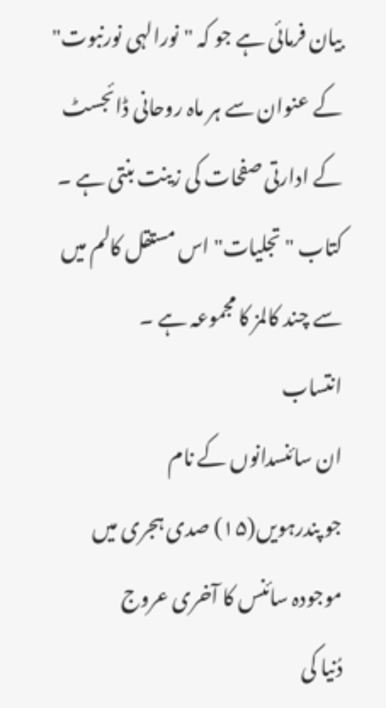بیان فرمائی ہے جو کہ "نورالہی نورنبوت" کے عنوان سے ہر ماہ روحانی ڈائجسٹ کے ادارتی صفحات کی زینت بنتی ہے ۔ کتاب " تجلیات" اس مستقل کالم میں سے چند کالمز کا مجموعہ ہے ۔
انتساب
ان سائنسدانوں کے نام
جو پندرہویں(۱۵) صدی ہجری میں
موجودہ سائنس کا آخری عروج
دُنیا کی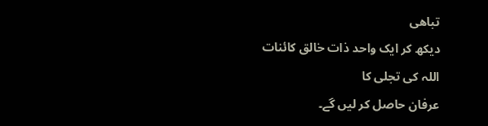تباھی
دیکھ کر ایک واحد ذات خالق کائنات
اللہ کی تجلی کا
عرفان حاصل کر لیں گے۔